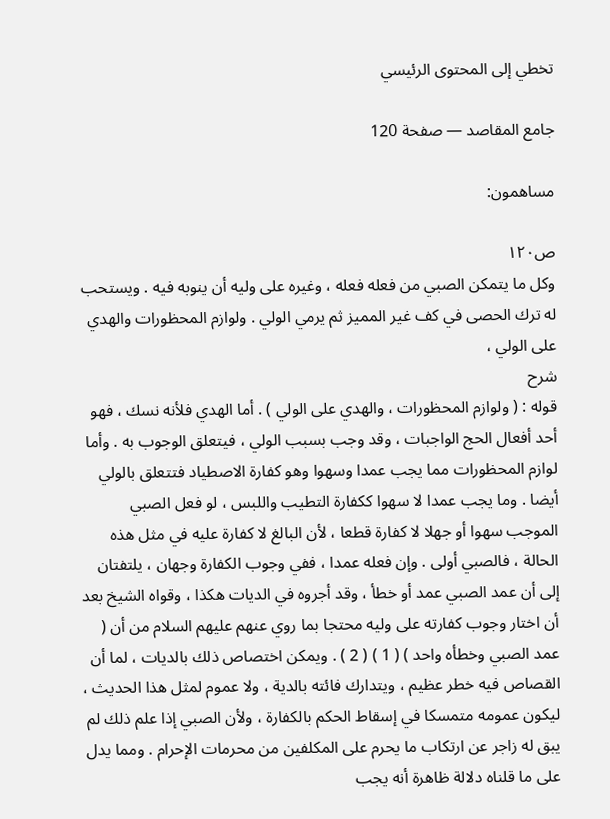تخطي إلى المحتوى الرئيسي

جامع المقاصد — صفحة 120

مساهمون:

ص١٢٠
وكل ما يتمكن الصبي من فعله فعله ، وغيره على وليه أن ينوبه فيه . ويستحب له ترك الحصى في كف غير المميز ثم يرمي الولي . ولوازم المحظورات والهدي على الولي ،
شرح
قوله : ( ولوازم المحظورات ، والهدي على الولي ) . أما الهدي فلأنه نسك ، فهو أحد أفعال الحج الواجبات ، وقد وجب بسبب الولي ، فيتعلق الوجوب به . وأما لوازم المحظورات مما يجب عمدا وسهوا وهو كفارة الاصطياد فتتعلق بالولي أيضا . وما يجب عمدا لا سهوا ككفارة التطيب واللبس ، لو فعل الصبي الموجب سهوا أو جهلا لا كفارة قطعا ، لأن البالغ لا كفارة عليه في مثل هذه الحالة ، فالصبي أولى . وإن فعله عمدا ، ففي وجوب الكفارة وجهان ، يلتفتان إلى أن عمد الصبي عمد أو خطأ ، وقد أجروه في الديات هكذا ، وقواه الشيخ بعد أن اختار وجوب كفارته على وليه محتجا بما روي عنهم عليهم السلام من أن ( عمد الصبي وخطأه واحد ) ( 1 ) ( 2 ) . ويمكن اختصاص ذلك بالديات ، لما أن القصاص فيه خطر عظيم ، ويتدارك فائته بالدية ، ولا عموم لمثل هذا الحديث ، ليكون عمومه متمسكا في إسقاط الحكم بالكفارة ، ولأن الصبي إذا علم ذلك لم يبق له زاجر عن ارتكاب ما يحرم على المكلفين من محرمات الإحرام . ومما يدل على ما قلناه دلالة ظاهرة أنه يجب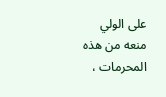على الولي منعه من هذه المحرمات ،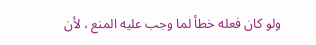ولو كان فعله خطأ لما وجب عليه المنع ، لأن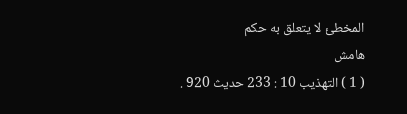المخطئ لا يتعلق به حكم
هامش
( 1 ) التهذيب 10 : 233 حديث 920 .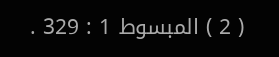( 2 ) المبسوط 1 : 329 .